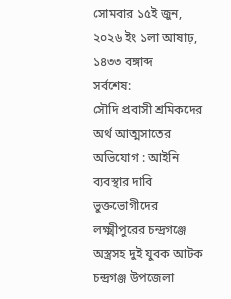সোমবার ১৫ই জুন, ২০২৬ ইং ১লা আষাঢ়, ১৪৩৩ বঙ্গাব্দ
সর্বশেষ:
সৌদি প্রবাসী শ্রমিকদের অর্থ আত্মসাতের অভিযোগ : আইনি ব্যবস্থার দাবি ভুক্তভোগীদের লক্ষ্মীপুরের চন্দ্রগঞ্জে অস্ত্রসহ দুই যুবক আটক চন্দ্রগঞ্জ উপজেলা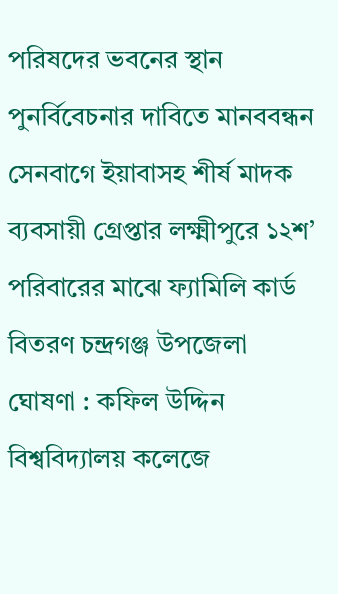পরিষদের ভবনের স্থান পুনর্বিবেচনার দাবিতে মানববন্ধন সেনবাগে ইয়াবাসহ শীর্ষ মাদক ব্যবসায়ী গ্রেপ্তার লক্ষ্মীপুরে ১২শ’ পরিবারের মাঝে ফ্যামিলি কার্ড বিতরণ চন্দ্রগঞ্জ উপজেলা ঘোষণা : কফিল উদ্দিন বিশ্ববিদ্যালয় কলেজে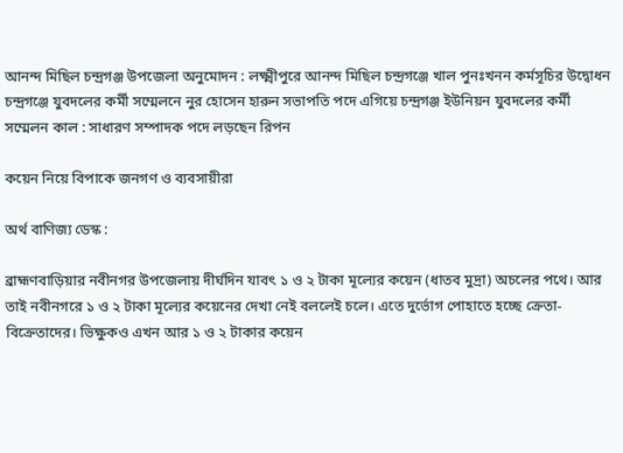আনন্দ মিছিল চন্দ্রগঞ্জ উপজেলা অনুমোদন : লক্ষ্মীপুরে আনন্দ মিছিল চন্দ্রগঞ্জে খাল পুনঃখনন কর্মসূচির উদ্বোধন চন্দ্রগঞ্জে যুবদলের কর্মী সম্মেলনে নুর হোসেন হারুন সভাপতি পদে এগিয়ে চন্দ্রগঞ্জ ইউনিয়ন যুবদলের কর্মী সম্মেলন কাল : সাধারণ সম্পাদক পদে লড়ছেন রিপন

কয়েন নিয়ে বিপাকে জনগণ ও ব্যবসায়ীরা

অর্থ বাণিজ্য ডেস্ক :

ব্রাহ্মণবাড়িয়ার নবীনগর উপজেলায় দীর্ঘদিন যাবৎ ১ ও ২ টাকা মূল্যের কয়েন (ধাতব মুদ্রা) অচলের পথে। আর তাই নবীনগরে ১ ও ২ টাকা মূল্যের কয়েনের দেখা নেই বললেই চলে। এতে দুর্ভোগ পোহাতে হচ্ছে ক্রেতা-বিক্রেতাদের। ভিক্ষুকও এখন আর ১ ও ২ টাকার কয়েন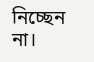নিচ্ছেন না।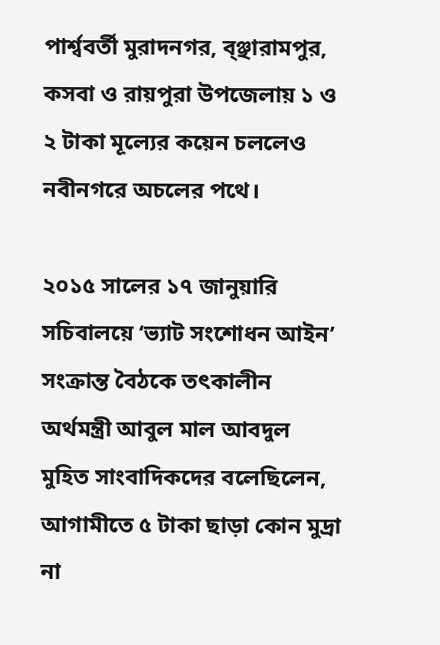পার্শ্ববর্তী মুরাদনগর, ব্ঞ্ছারামপুর, কসবা ও রায়পুরা উপজেলায় ১ ও ২ টাকা মূল্যের কয়েন চললেও নবীনগরে অচলের পথে।

২০১৫ সালের ১৭ জানুয়ারি সচিবালয়ে ‘ভ্যাট সংশোধন আইন’ সংক্রান্ত বৈঠকে তৎকালীন অর্থমন্ত্রী আবুল মাল আবদুল মুহিত সাংবাদিকদের বলেছিলেন, আগামীতে ৫ টাকা ছাড়া কোন মুদ্রা না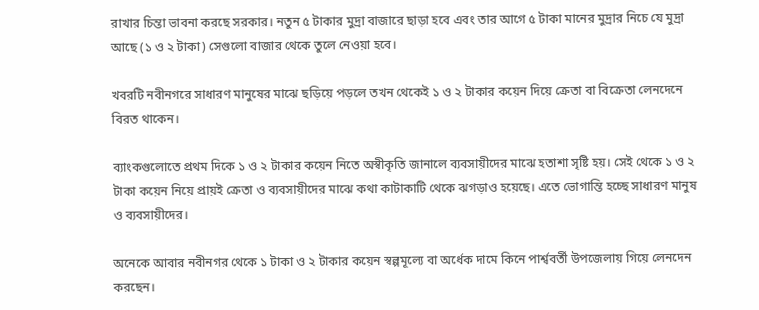রাখার চিন্তা ভাবনা করছে সরকার। নতুন ৫ টাকার মুদ্রা বাজারে ছাড়া হবে এবং তার আগে ৫ টাকা মানের মুদ্রার নিচে যে মুদ্রা আছে (১ ও ২ টাকা) সেগুলো বাজার থেকে তুলে নেওয়া হবে।

খবরটি নবীনগরে সাধারণ মানুষের মাঝে ছড়িয়ে পড়লে তখন থেকেই ১ ও ২ টাকার কয়েন দিয়ে ক্রেতা বা বিক্রেতা লেনদেনে বিরত থাকেন।

ব্যাংকগুলোতে প্রথম দিকে ১ ও ২ টাকার কয়েন নিতে অস্বীকৃতি জানালে ব্যবসায়ীদের মাঝে হতাশা সৃষ্টি হয়। সেই থেকে ১ ও ২ টাকা কয়েন নিয়ে প্রায়ই ক্রেতা ও ব্যবসায়ীদের মাঝে কথা কাটাকাটি থেকে ঝগড়াও হয়েছে। এতে ভোগান্তি হচ্ছে সাধারণ মানুষ ও ব্যবসায়ীদের।

অনেকে আবার নবীনগর থেকে ১ টাকা ও ২ টাকার কয়েন স্বল্পমূল্যে বা অর্ধেক দামে কিনে পার্শ্ববর্তী উপজেলায় গিয়ে লেনদেন করছেন।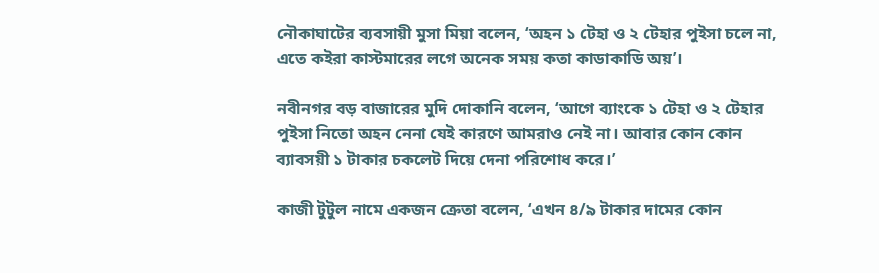নৌকাঘাটের ব্যবসায়ী মুসা মিয়া বলেন, ‘অহন ১ টেহা ও ২ টেহার পুইসা চলে না, এতে কইরা কাস্টমারের লগে অনেক সময় কতা কাডাকাডি অয়’।

নবীনগর বড় বাজারের মুদি দোকানি বলেন, ‘আগে ব্যাংকে ১ টেহা ও ২ টেহার পুইসা নিতো অহন নেনা যেই কারণে আমরাও নেই না। আবার কোন কোন ব্যাবসয়ী ১ টাকার চকলেট দিয়ে দেনা পরিশোধ করে।’

কাজী টুটুল নামে একজন ক্রেতা বলেন, ‘এখন ৪/৯ টাকার দামের কোন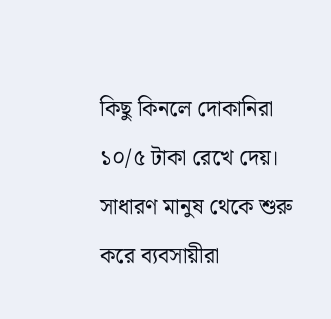কিছু কিনলে দোকানিরা ১০/৫ টাকা রেখে দেয়। সাধারণ মানুষ থেকে শুরু করে ব্যবসায়ীরা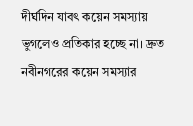দীর্ঘদিন যাবৎ কয়েন সমস্যায় ভুগলেও প্রতিকার হচ্ছে না। দ্রুত নবীনগরের কয়েন সমস্যার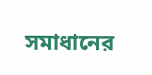সমাধানের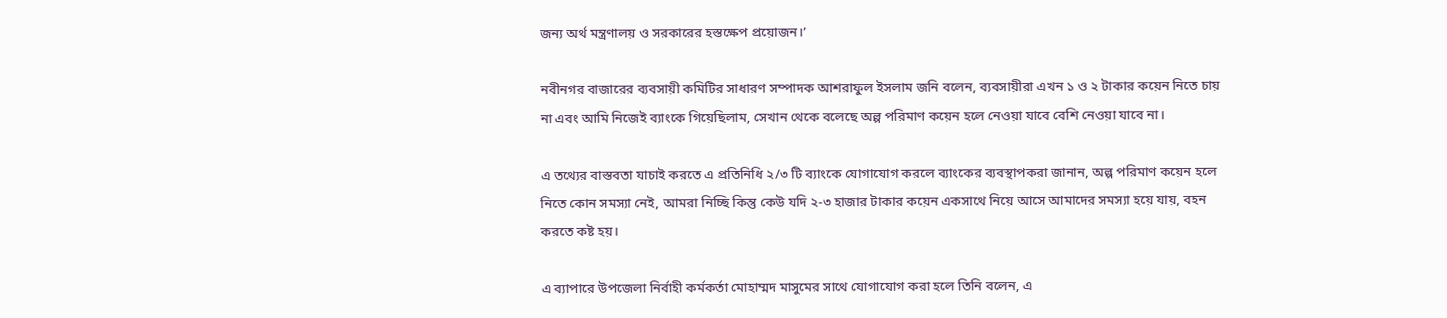জন্য অর্থ মন্ত্রণালয় ও সরকারের হস্তক্ষেপ প্রয়োজন।’

নবীনগর বাজারের ব্যবসায়ী কমিটির সাধারণ সম্পাদক আশরাফুল ইসলাম জনি বলেন, ব্যবসায়ীরা এখন ১ ও ২ টাকার কয়েন নিতে চায় না এবং আমি নিজেই ব্যাংকে গিয়েছিলাম, সেখান থেকে বলেছে অল্প পরিমাণ কয়েন হলে নেওয়া যাবে বেশি নেওয়া যাবে না।

এ তথ্যের বাস্তবতা যাচাই করতে এ প্রতিনিধি ২/৩ টি ব্যাংকে যোগাযোগ করলে ব্যাংকের ব্যবস্থাপকরা জানান, অল্প পরিমাণ কয়েন হলে নিতে কোন সমস্যা নেই, আমরা নিচ্ছি কিন্তু কেউ যদি ২-৩ হাজার টাকার কয়েন একসাথে নিয়ে আসে আমাদের সমস্যা হয়ে যায়, বহন করতে কষ্ট হয়।

এ ব্যাপারে উপজেলা নির্বাহী কর্মকর্তা মোহাম্মদ মাসুমের সাথে যোগাযোগ করা হলে তিনি বলেন, এ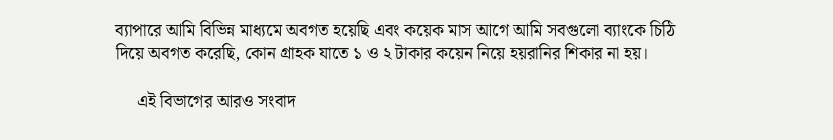ব্যাপারে আমি বিভিন্ন মাধ্যমে অবগত হয়েছি এবং কয়েক মাস আগে আমি সবগুলো ব্যাংকে চিঠি দিয়ে অবগত করেছি, কোন গ্রাহক যাতে ১ ও ২ টাকার কয়েন নিয়ে হয়রানির শিকার না হয়।

     এই বিভাগের আরও সংবাদ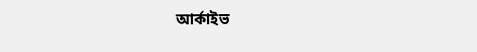আর্কাইভ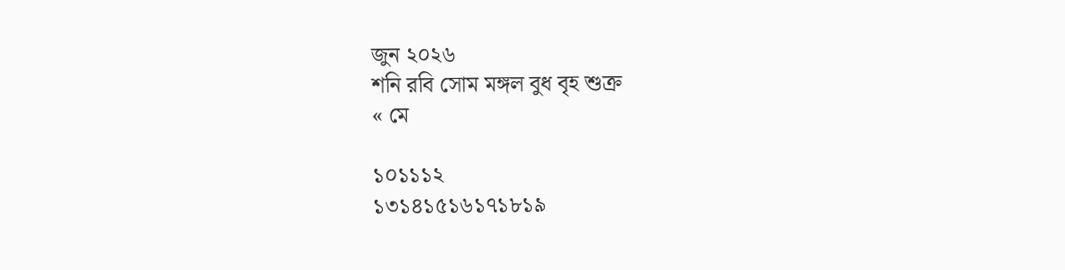জুন ২০২৬
শনি রবি সোম মঙ্গল বুধ বৃহ শুক্র
« মে

১০১১১২
১৩১৪১৫১৬১৭১৮১৯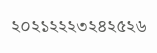২০২১২২২৩২৪২৫২৬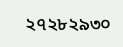২৭২৮২৯৩০